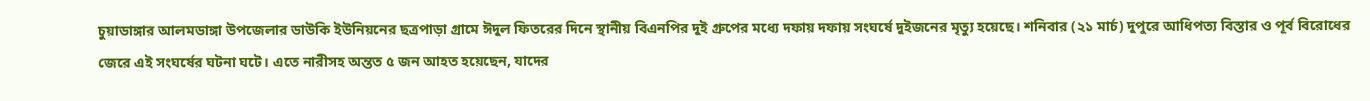চুয়াডাঙ্গার আলমডাঙ্গা উপজেলার ডাউকি ইউনিয়নের ছত্রপাড়া গ্রামে ঈদুল ফিতরের দিনে স্থানীয় বিএনপির দুই গ্রুপের মধ্যে দফায় দফায় সংঘর্ষে দুইজনের মৃত্যু হয়েছে। শনিবার (২১ মার্চ) দুপুরে আধিপত্য বিস্তার ও পূর্ব বিরোধের জেরে এই সংঘর্ষের ঘটনা ঘটে। এতে নারীসহ অন্তত ৫ জন আহত হয়েছেন, যাদের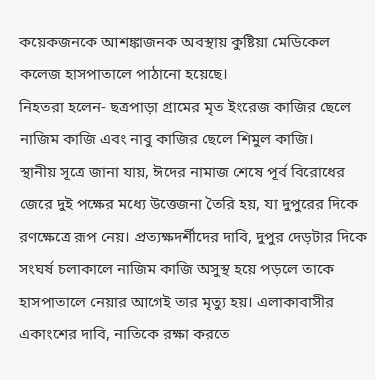কয়েকজনকে আশঙ্কাজনক অবস্থায় কুষ্টিয়া মেডিকেল কলেজ হাসপাতালে পাঠানো হয়েছে।
নিহতরা হলেন- ছত্রপাড়া গ্রামের মৃত ইংরেজ কাজির ছেলে নাজিম কাজি এবং নাবু কাজির ছেলে শিমুল কাজি।
স্থানীয় সূত্রে জানা যায়, ঈদের নামাজ শেষে পূর্ব বিরোধের জেরে দুই পক্ষের মধ্যে উত্তেজনা তৈরি হয়, যা দুপুরের দিকে রণক্ষেত্রে রূপ নেয়। প্রত্যক্ষদর্শীদের দাবি, দুপুর দেড়টার দিকে সংঘর্ষ চলাকালে নাজিম কাজি অসুস্থ হয়ে পড়লে তাকে হাসপাতালে নেয়ার আগেই তার মৃত্যু হয়। এলাকাবাসীর একাংশের দাবি, নাতিকে রক্ষা করতে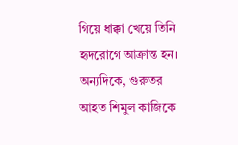গিয়ে ধাক্কা খেয়ে তিনি হৃদরোগে আক্রান্ত হন। অন্যদিকে, গুরুতর আহত শিমুল কাজিকে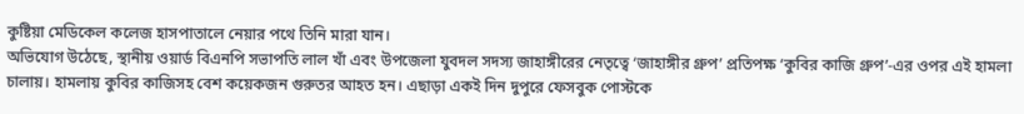কুষ্টিয়া মেডিকেল কলেজ হাসপাতালে নেয়ার পথে তিনি মারা যান।
অভিযোগ উঠেছে, স্থানীয় ওয়ার্ড বিএনপি সভাপতি লাল খাঁ এবং উপজেলা যুবদল সদস্য জাহাঙ্গীরের নেতৃত্বে ‘জাহাঙ্গীর গ্রুপ’ প্রতিপক্ষ ‘কুবির কাজি গ্রুপ’-এর ওপর এই হামলা চালায়। হামলায় কুবির কাজিসহ বেশ কয়েকজন গুরুতর আহত হন। এছাড়া একই দিন দুপুরে ফেসবুক পোস্টকে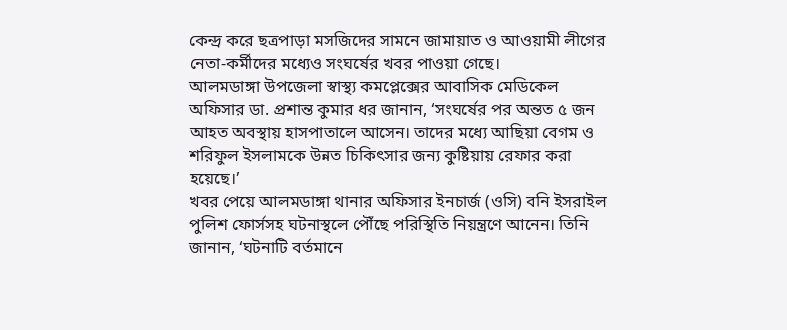কেন্দ্র করে ছত্রপাড়া মসজিদের সামনে জামায়াত ও আওয়ামী লীগের নেতা-কর্মীদের মধ্যেও সংঘর্ষের খবর পাওয়া গেছে।
আলমডাঙ্গা উপজেলা স্বাস্থ্য কমপ্লেক্সের আবাসিক মেডিকেল অফিসার ডা. প্রশান্ত কুমার ধর জানান, ‘সংঘর্ষের পর অন্তত ৫ জন আহত অবস্থায় হাসপাতালে আসেন। তাদের মধ্যে আছিয়া বেগম ও শরিফুল ইসলামকে উন্নত চিকিৎসার জন্য কুষ্টিয়ায় রেফার করা হয়েছে।’
খবর পেয়ে আলমডাঙ্গা থানার অফিসার ইনচার্জ (ওসি) বনি ইসরাইল পুলিশ ফোর্সসহ ঘটনাস্থলে পৌঁছে পরিস্থিতি নিয়ন্ত্রণে আনেন। তিনি জানান, ‘ঘটনাটি বর্তমানে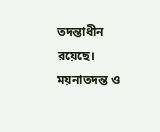তদন্তাধীন রয়েছে। ময়নাতদন্ত ও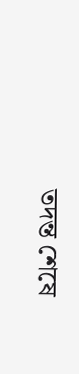তদন্ত শেষে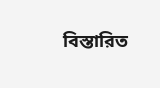বিস্তারিত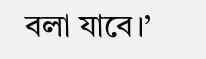বলা যাবে।’